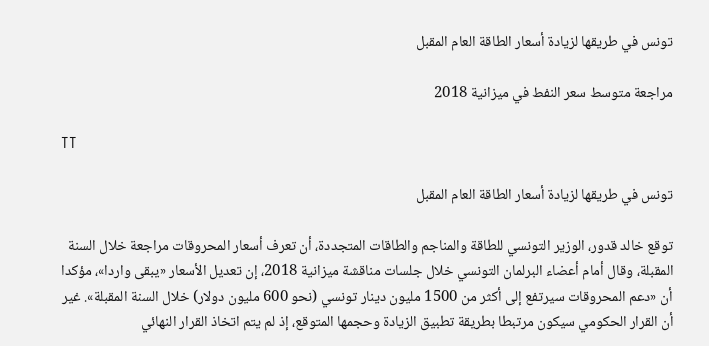تونس في طريقها لزيادة أسعار الطاقة العام المقبل

مراجعة متوسط سعر النفط في ميزانية 2018

TT

تونس في طريقها لزيادة أسعار الطاقة العام المقبل

توقع خالد قدور، الوزير التونسي للطاقة والمناجم والطاقات المتجددة، أن تعرف أسعار المحروقات مراجعة خلال السنة المقبلة، وقال أمام أعضاء البرلمان التونسي خلال جلسات مناقشة ميزانية 2018، إن تعديل الأسعار «يبقى واردا»، مؤكدا أن «دعم المحروقات سيرتفع إلى أكثر من 1500 مليون دينار تونسي (نحو 600 مليون دولار) خلال السنة المقبلة». غير أن القرار الحكومي سيكون مرتبطا بطريقة تطبيق الزيادة وحجمها المتوقع، إذ لم يتم اتخاذ القرار النهائي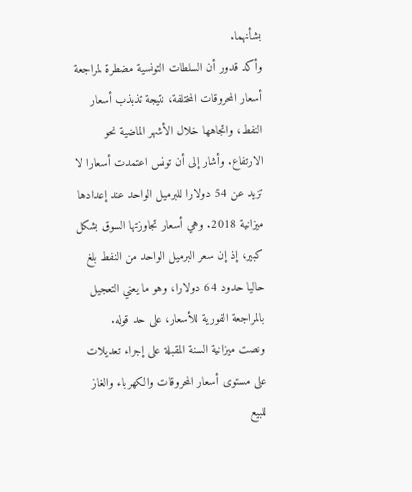بشأنهما.
وأكد قدور أن السلطات التونسية مضطرة لمراجعة أسعار المحروقات المختلفة، نتيجة تذبذب أسعار النفط، واتجاهها خلال الأشهر الماضية نحو الارتفاع. وأشار إلى أن تونس اعتمدت أسعارا لا تزيد عن 54 دولارا للبرميل الواحد عند إعدادها ميزانية 2018. وهي أسعار تجاوزتها السوق بشكل كبير، إذ إن سعر البرميل الواحد من النفط بلغ حاليا حدود 64 دولارا، وهو ما يعني التعجيل بالمراجعة الفورية للأسعار، على حد قوله.
ونصت ميزانية السنة المقبلة على إجراء تعديلات على مستوى أسعار المحروقات والكهرباء والغاز للبيع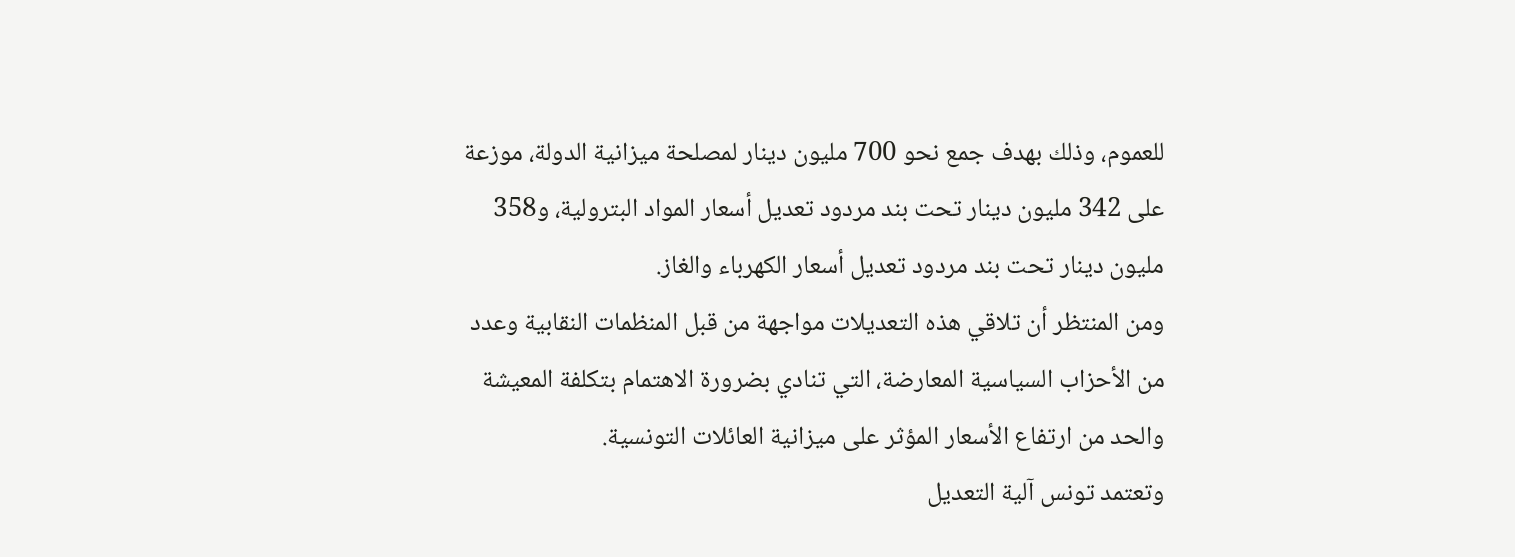للعموم، وذلك بهدف جمع نحو 700 مليون دينار لمصلحة ميزانية الدولة، موزعة على 342 مليون دينار تحت بند مردود تعديل أسعار المواد البترولية، و358 مليون دينار تحت بند مردود تعديل أسعار الكهرباء والغاز.
ومن المنتظر أن تلاقي هذه التعديلات مواجهة من قبل المنظمات النقابية وعدد من الأحزاب السياسية المعارضة، التي تنادي بضرورة الاهتمام بتكلفة المعيشة والحد من ارتفاع الأسعار المؤثر على ميزانية العائلات التونسية.
وتعتمد تونس آلية التعديل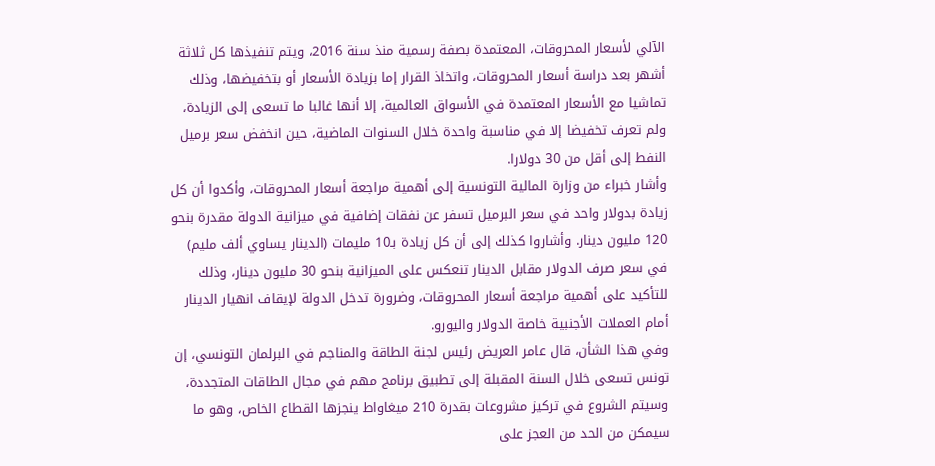الآلي لأسعار المحروقات، المعتمدة بصفة رسمية منذ سنة 2016، ويتم تنفيذها كل ثلاثة أشهر بعد دراسة أسعار المحروقات، واتخاذ القرار إما بزيادة الأسعار أو بتخفيضها، وذلك تماشيا مع الأسعار المعتمدة في الأسواق العالمية، إلا أنها غالبا ما تسعى إلى الزيادة، ولم تعرف تخفيضا إلا في مناسبة واحدة خلال السنوات الماضية، حين انخفض سعر برميل النفط إلى أقل من 30 دولارا.
وأشار خبراء من وزارة المالية التونسية إلى أهمية مراجعة أسعار المحروقات، وأكدوا أن كل زيادة بدولار واحد في سعر البرميل تسفر عن نفقات إضافية في ميزانية الدولة مقدرة بنحو 120 مليون دينار. وأشاروا كذلك إلى أن كل زيادة بـ10 مليمات (الدينار يساوي ألف مليم) في سعر صرف الدولار مقابل الدينار تنعكس على الميزانية بنحو 30 مليون دينار، وذلك للتأكيد على أهمية مراجعة أسعار المحروقات، وضرورة تدخل الدولة لإيقاف انهيار الدينار أمام العملات الأجنبية خاصة الدولار واليورو.
وفي هذا الشأن، قال عامر العريض رئيس لجنة الطاقة والمناجم في البرلمان التونسي، إن تونس تسعى خلال السنة المقبلة إلى تطبيق برنامج مهم في مجال الطاقات المتجددة، وسيتم الشروع في تركيز مشروعات بقدرة 210 ميغاواط ينجزها القطاع الخاص، وهو ما سيمكن من الحد من العجز على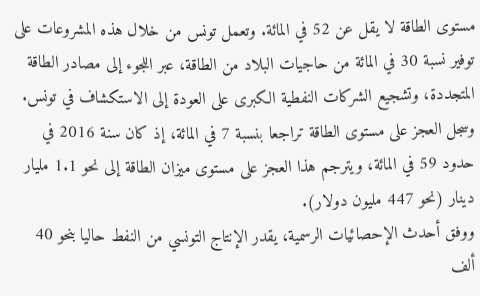مستوى الطاقة لا يقل عن 52 في المائة. وتعمل تونس من خلال هذه المشروعات على توفير نسبة 30 في المائة من حاجيات البلاد من الطاقة، عبر اللجوء إلى مصادر الطاقة المتجددة، وتشجيع الشركات النفطية الكبرى على العودة إلى الاستكشاف في تونس.
وسجل العجز على مستوى الطاقة تراجعا بنسبة 7 في المائة، إذ كان سنة 2016 في حدود 59 في المائة، ويترجم هذا العجز على مستوى ميزان الطاقة إلى نحو 1.1 مليار دينار (نحو 447 مليون دولار).
ووفق أحدث الإحصائيات الرسمية، يقدر الإنتاج التونسي من النفط حاليا بنحو 40 ألف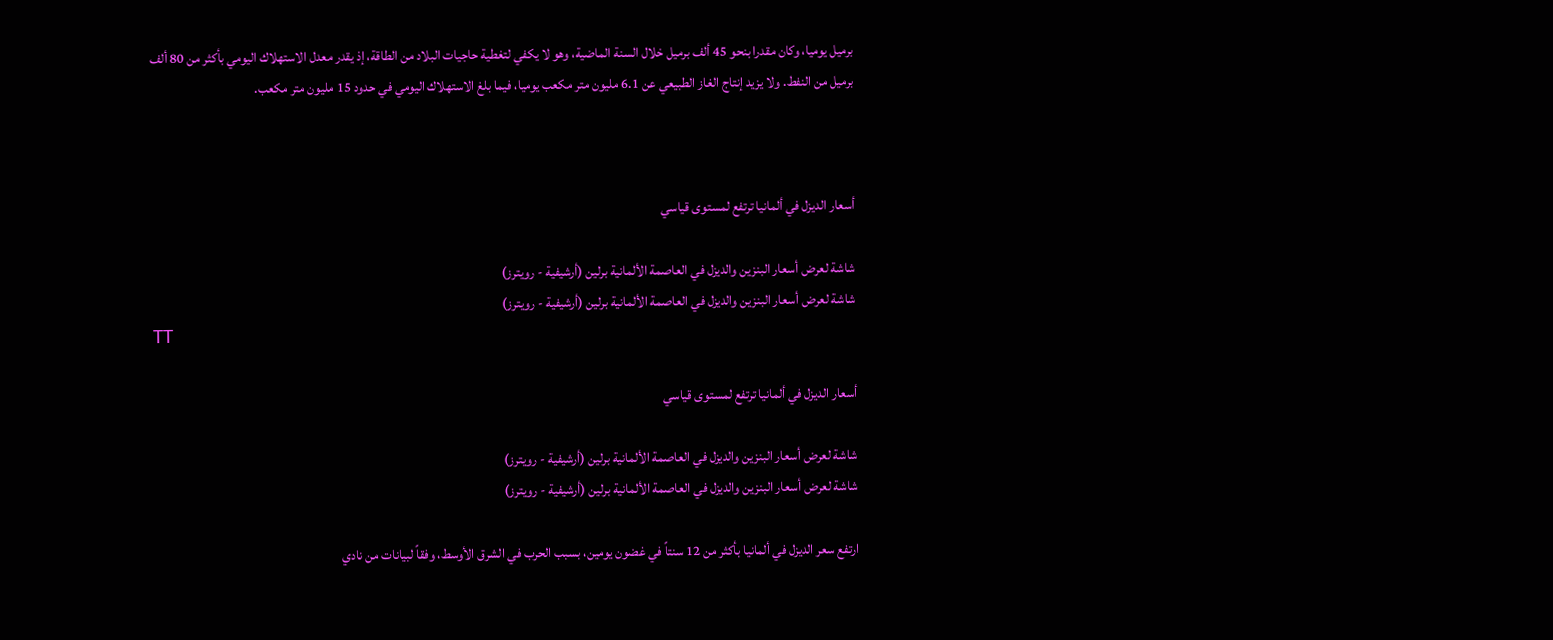برميل يوميا، وكان مقدرا بنحو 45 ألف برميل خلال السنة الماضية، وهو لا يكفي لتغطية حاجيات البلاد من الطاقة، إذ يقدر معدل الاستهلاك اليومي بأكثر من 80 ألف برميل من النفط. ولا يزيد إنتاج الغاز الطبيعي عن 6.1 مليون متر مكعب يوميا، فيما بلغ الاستهلاك اليومي في حدود 15 مليون متر مكعب.



أسعار الديزل في ألمانيا ترتفع لمستوى قياسي

شاشة لعرض أسعار البنزين والديزل في العاصمة الألمانية برلين (أرشيفية - رويترز)
شاشة لعرض أسعار البنزين والديزل في العاصمة الألمانية برلين (أرشيفية - رويترز)
TT

أسعار الديزل في ألمانيا ترتفع لمستوى قياسي

شاشة لعرض أسعار البنزين والديزل في العاصمة الألمانية برلين (أرشيفية - رويترز)
شاشة لعرض أسعار البنزين والديزل في العاصمة الألمانية برلين (أرشيفية - رويترز)

ارتفع سعر الديزل في ألمانيا بأكثر من 12 سنتاً في غضون يومين، بسبب الحرب في الشرق الأوسط، وفقاً لبيانات من نادي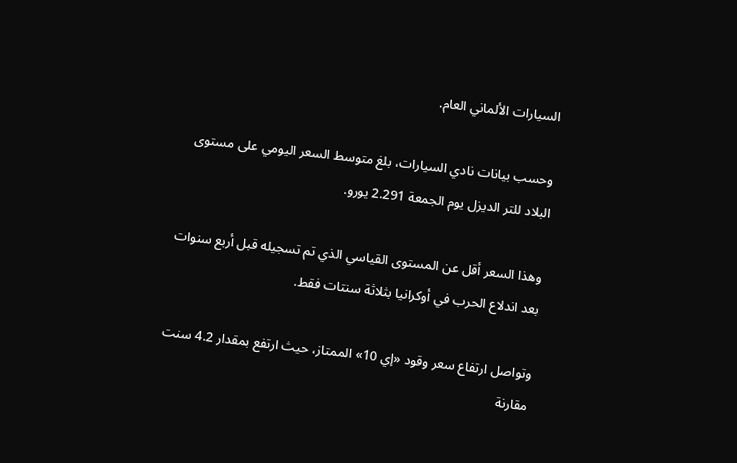السيارات الألماني العام.

وحسب بيانات نادي السيارات، بلغ متوسط السعر اليومي على مستوى البلاد للتر الديزل يوم الجمعة 2.291 يورو.

وهذا السعر أقل عن المستوى القياسي الذي تم تسجيله قبل أربع سنوات بعد اندلاع الحرب في أوكرانيا بثلاثة سنتات فقط.

وتواصل ارتفاع سعر وقود «إي 10» الممتاز، حيث ارتفع بمقدار 4.2 سنت مقارنة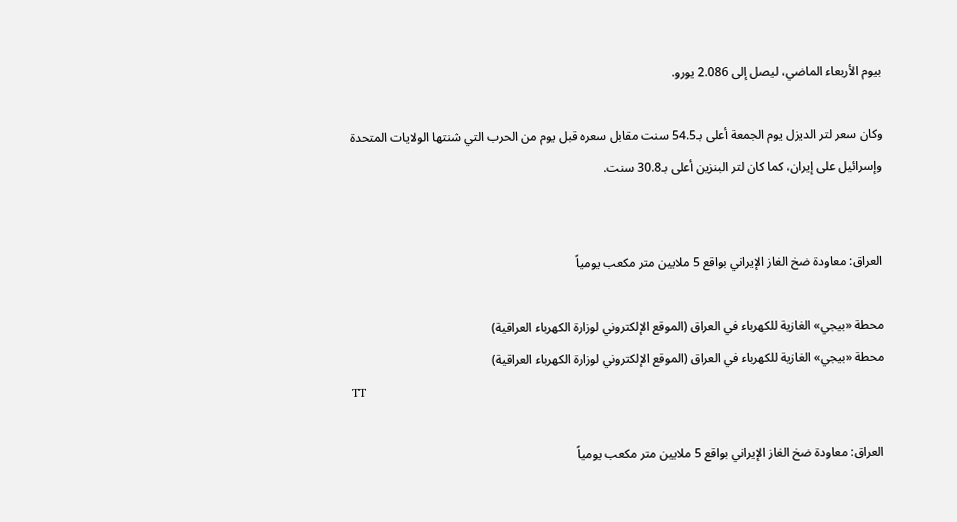بيوم الأربعاء الماضي، ليصل إلى 2.086 يورو.

وكان سعر لتر الديزل يوم الجمعة أعلى بـ54.5 سنت مقابل سعره قبل يوم من الحرب التي شنتها الولايات المتحدة وإسرائيل على إيران، كما كان لتر البنزين أعلى بـ30.8 سنت.


العراق: معاودة ضخ الغاز الإيراني بواقع 5 ملايين متر مكعب يومياً

محطة «بيجي» الغازية للكهرباء في العراق (الموقع الإلكتروني لوزارة الكهرباء العراقية)
محطة «بيجي» الغازية للكهرباء في العراق (الموقع الإلكتروني لوزارة الكهرباء العراقية)
TT

العراق: معاودة ضخ الغاز الإيراني بواقع 5 ملايين متر مكعب يومياً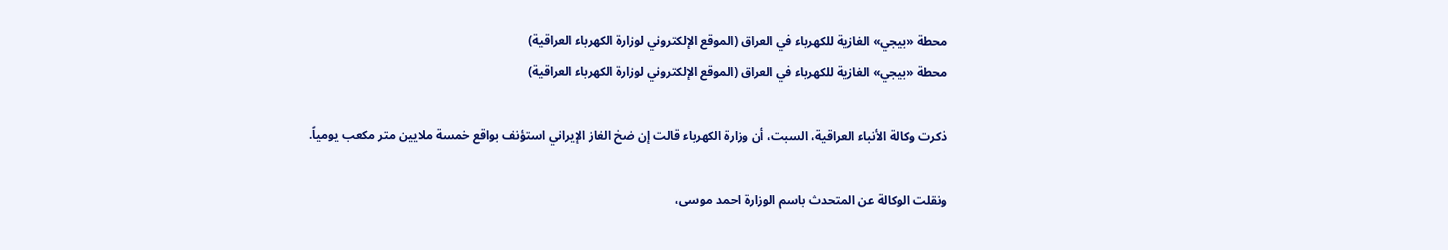محطة «بيجي» الغازية للكهرباء في العراق (الموقع الإلكتروني لوزارة الكهرباء العراقية)
محطة «بيجي» الغازية للكهرباء في العراق (الموقع الإلكتروني لوزارة الكهرباء العراقية)

ذكرت وكالة الأنباء العراقية، السبت، أن وزارة الكهرباء قالت إن ضخ الغاز الإيراني استؤنف بواقع خمسة ملايين متر مكعب يومياً.

ونقلت الوكالة عن المتحدث باسم الوزارة احمد موسى،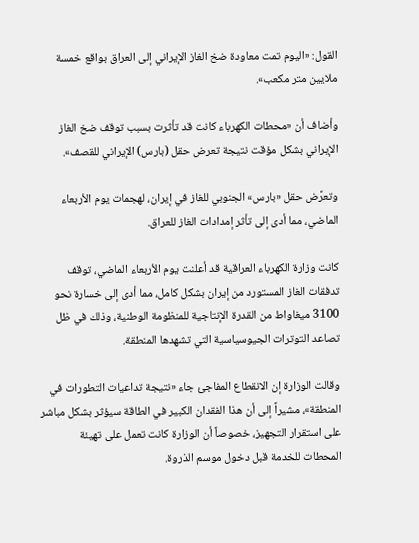القول: «اليوم تمت معاودة ضخ الغاز الإيراني إلى العراق بواقع خمسة ملايين متر مكعب».

وأضاف أن «محطات الكهرباء كانت قد تأثرت بسبب توقف ضخ الغاز الإيراني بشكل مؤقت نتيجة تعرض حقل (بارس) الإيراني للقصف».

وتعرَّض حقل «بارس» الجنوبي للغاز في إيران، لهجمات يوم الأربعاء الماضي، مما أدى إلى تأثر إمدادات الغاز للعراق.

كانت وزارة الكهرباء العراقية قد أعلنت يوم الأربعاء الماضي، توقف تدفقات الغاز المستورد من إيران بشكل كامل، مما أدى إلى خسارة نحو 3100 ميغاواط من القدرة الإنتاجية للمنظومة الوطنية، وذلك في ظل تصاعد التوترات الجيوسياسية التي تشهدها المنطقة.

وقالت الوزارة إن الانقطاع المفاجئ جاء «نتيجة تداعيات التطورات في المنطقة»، مشيراً إلى أن هذا الفقدان الكبير في الطاقة سيؤثر بشكل مباشر على استقرار التجهيز، خصوصاً أن الوزارة كانت تعمل على تهيئة المحطات للخدمة قبل دخول موسم الذروة.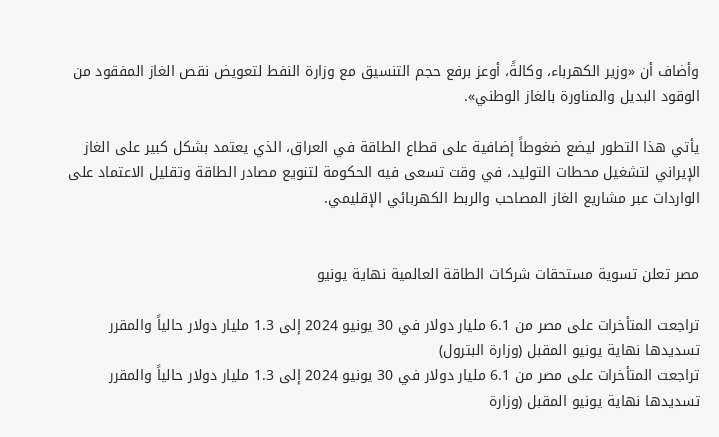وأضاف أن «وزير الكهرباء، وكالةً، أوعز برفع حجم التنسيق مع وزارة النفط لتعويض نقص الغاز المفقود من الوقود البديل والمناورة بالغاز الوطني».

يأتي هذا التطور ليضع ضغوطاً إضافية على قطاع الطاقة في العراق، الذي يعتمد بشكل كبير على الغاز الإيراني لتشغيل محطات التوليد، في وقت تسعى فيه الحكومة لتنويع مصادر الطاقة وتقليل الاعتماد على الواردات عبر مشاريع الغاز المصاحب والربط الكهربائي الإقليمي.


مصر تعلن تسوية مستحقات شركات الطاقة العالمية نهاية يونيو

تراجعت المتأخرات على مصر من 6.1 مليار دولار في 30 يونيو 2024 إلى 1.3 مليار دولار حالياً والمقرر تسديدها نهاية يونيو المقبل (وزارة البترول)
تراجعت المتأخرات على مصر من 6.1 مليار دولار في 30 يونيو 2024 إلى 1.3 مليار دولار حالياً والمقرر تسديدها نهاية يونيو المقبل (وزارة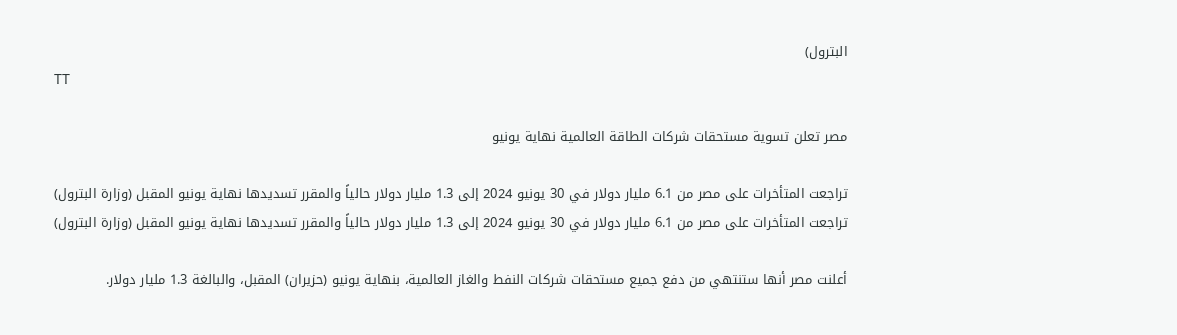البترول)
TT

مصر تعلن تسوية مستحقات شركات الطاقة العالمية نهاية يونيو

تراجعت المتأخرات على مصر من 6.1 مليار دولار في 30 يونيو 2024 إلى 1.3 مليار دولار حالياً والمقرر تسديدها نهاية يونيو المقبل (وزارة البترول)
تراجعت المتأخرات على مصر من 6.1 مليار دولار في 30 يونيو 2024 إلى 1.3 مليار دولار حالياً والمقرر تسديدها نهاية يونيو المقبل (وزارة البترول)

أعلنت مصر أنها ستنتهي من دفع جميع مستحقات شركات النفط والغاز العالمية، بنهاية يونيو (حزيران) المقبل، والبالغة 1.3 مليار دولار.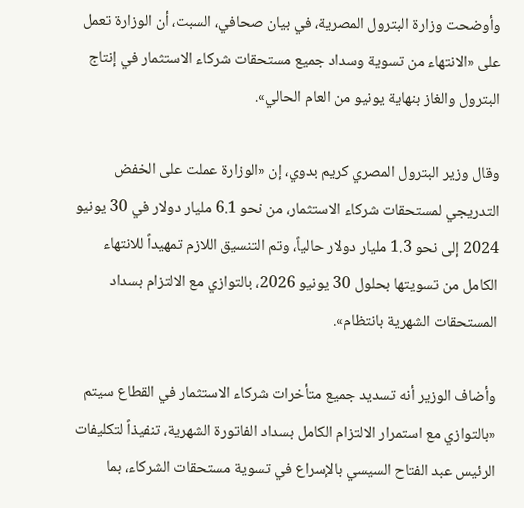وأوضحت وزارة البترول المصرية، في بيان صحافي، السبت، أن الوزارة تعمل على «الانتهاء من تسوية وسداد جميع مستحقات شركاء الاستثمار في إنتاج البترول والغاز بنهاية يونيو من العام الحالي».

وقال وزير البترول المصري كريم بدوي، إن «الوزارة عملت على الخفض التدريجي لمستحقات شركاء الاستثمار، من نحو 6.1 مليار دولار في 30 يونيو 2024 إلى نحو 1.3 مليار دولار حالياً، وتم التنسيق اللازم تمهيداً للانتهاء الكامل من تسويتها بحلول 30 يونيو 2026، بالتوازي مع الالتزام بسداد المستحقات الشهرية بانتظام».

وأضاف الوزير أنه تسديد جميع متأخرات شركاء الاستثمار في القطاع سيتم «بالتوازي مع استمرار الالتزام الكامل بسداد الفاتورة الشهرية، تنفيذاً لتكليفات الرئيس عبد الفتاح السيسي بالإسراع في تسوية مستحقات الشركاء، بما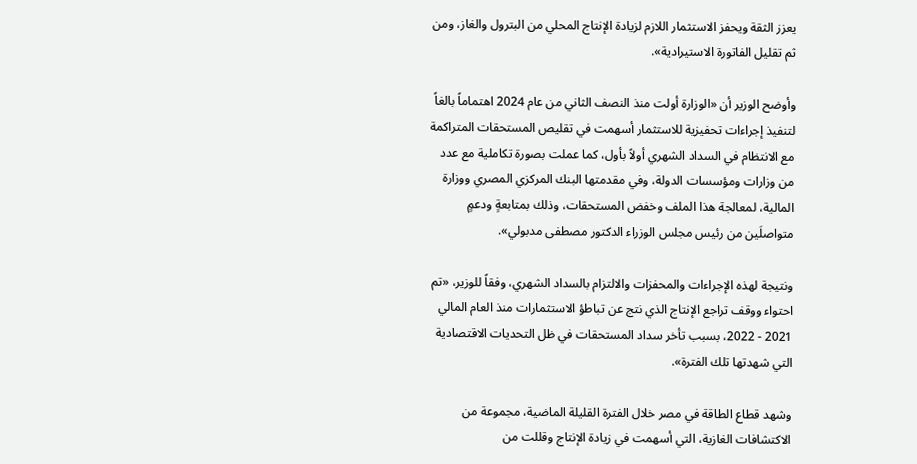يعزز الثقة ويحفز الاستثمار اللازم لزيادة الإنتاج المحلي من البترول والغاز، ومن ثم تقليل الفاتورة الاستيرادية».

وأوضح الوزير أن «الوزارة أولت منذ النصف الثاني من عام 2024 اهتماماً بالغاً لتنفيذ إجراءات تحفيزية للاستثمار أسهمت في تقليص المستحقات المتراكمة مع الانتظام في السداد الشهري أولاً بأول، كما عملت بصورة تكاملية مع عدد من وزارات ومؤسسات الدولة، وفي مقدمتها البنك المركزي المصري ووزارة المالية، لمعالجة هذا الملف وخفض المستحقات، وذلك بمتابعةٍ ودعمٍ متواصلَين من رئيس مجلس الوزراء الدكتور مصطفى مدبولي».

ونتيجة لهذه الإجراءات والمحفزات والالتزام بالسداد الشهري، وفقاً للوزير، «تم احتواء ووقف تراجع الإنتاج الذي نتج عن تباطؤ الاستثمارات منذ العام المالي 2021 - 2022، بسبب تأخر سداد المستحقات في ظل التحديات الاقتصادية التي شهدتها تلك الفترة».

وشهد قطاع الطاقة في مصر خلال الفترة القليلة الماضية، مجموعة من الاكتشافات الغازية، التي أسهمت في زيادة الإنتاج وقللت من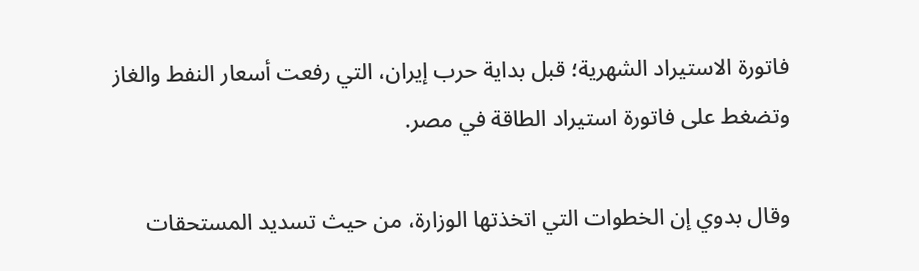فاتورة الاستيراد الشهرية؛ قبل بداية حرب إيران، التي رفعت أسعار النفط والغاز وتضغط على فاتورة استيراد الطاقة في مصر.

وقال بدوي إن الخطوات التي اتخذتها الوزارة، من حيث تسديد المستحقات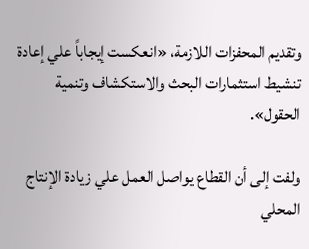وتقديم المحفزات اللازمة، «انعكست إيجاباً علي إعادة تنشيط استثمارات البحث والاستكشاف وتنمية الحقول».

ولفت إلى أن القطاع يواصل العمل علي زيادة الإنتاج المحلي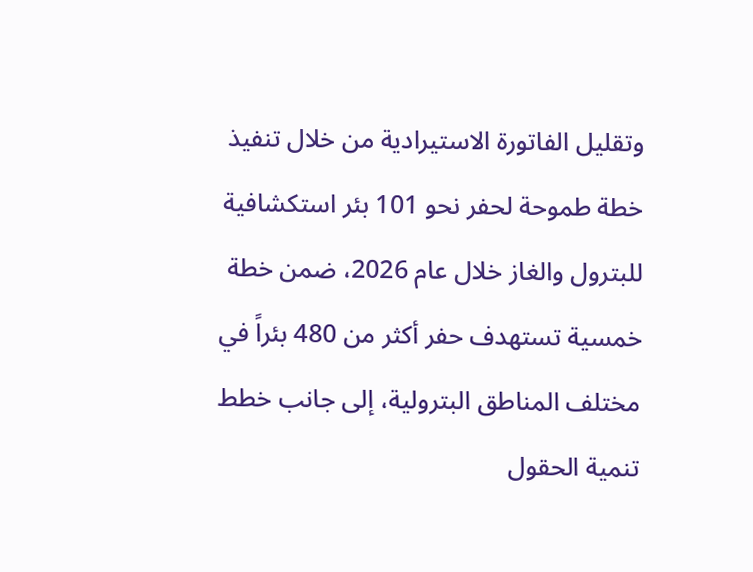وتقليل الفاتورة الاستيرادية من خلال تنفيذ خطة طموحة لحفر نحو 101 بئر استكشافية للبترول والغاز خلال عام 2026، ضمن خطة خمسية تستهدف حفر أكثر من 480 بئراً في مختلف المناطق البترولية، إلى جانب خطط تنمية الحقول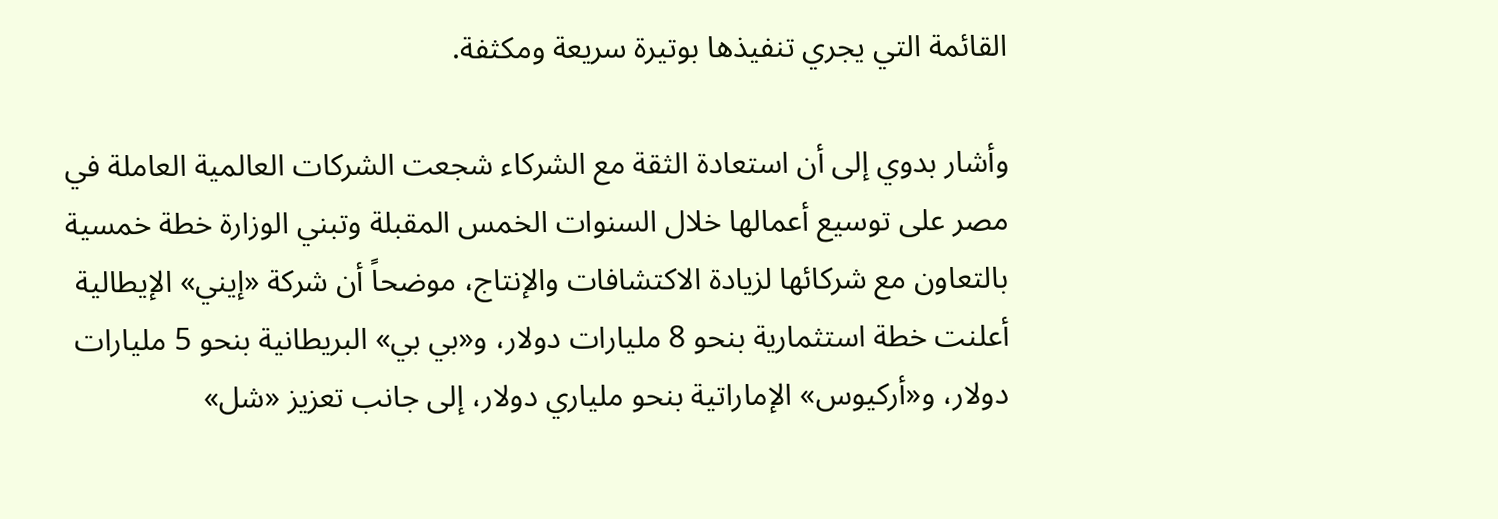القائمة التي يجري تنفيذها بوتيرة سريعة ومكثفة.

وأشار بدوي إلى أن استعادة الثقة مع الشركاء شجعت الشركات العالمية العاملة في مصر على توسيع أعمالها خلال السنوات الخمس المقبلة وتبني الوزارة خطة خمسية بالتعاون مع شركائها لزيادة الاكتشافات والإنتاج، موضحاً أن شركة «إيني» الإيطالية أعلنت خطة استثمارية بنحو 8 مليارات دولار، و«بي بي» البريطانية بنحو 5 مليارات دولار، و«أركيوس» الإماراتية بنحو ملياري دولار، إلى جانب تعزيز «شل»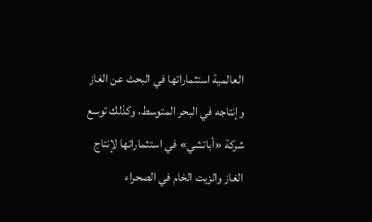العالمية استثماراتها في البحث عن الغاز وإنتاجه في البحر المتوسط، وكذلك توسع شركة «أباتشي» في استثماراتها لإنتاج الغاز والزيت الخام في الصحراء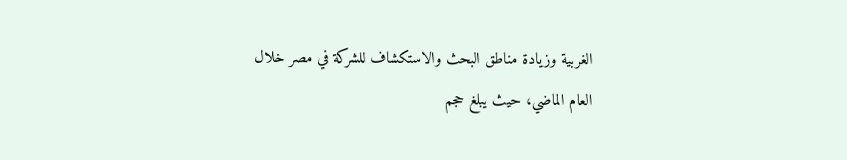الغربية وزيادة مناطق البحث والاستكشاف للشركة في مصر خلال العام الماضي، حيث يبلغ حجم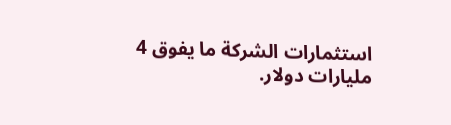استثمارات الشركة ما يفوق 4 مليارات دولار.